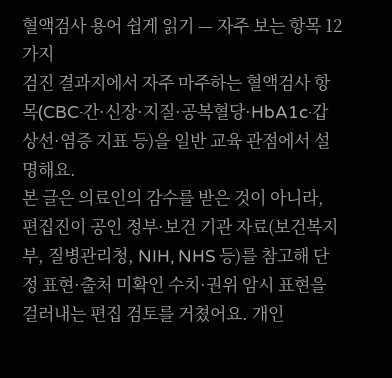혈액검사 용어 쉽게 읽기 — 자주 보는 항목 12가지
검진 결과지에서 자주 마주하는 혈액검사 항목(CBC·간·신장·지질·공복혈당·HbA1c·갑상선·염증 지표 등)을 일반 교육 관점에서 설명해요.
본 글은 의료인의 감수를 받은 것이 아니라, 편집진이 공인 정부·보건 기관 자료(보건복지부, 질병관리청, NIH, NHS 등)를 참고해 단정 표현·출처 미확인 수치·권위 암시 표현을 걸러내는 편집 검토를 거쳤어요. 개인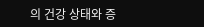의 건강 상태와 증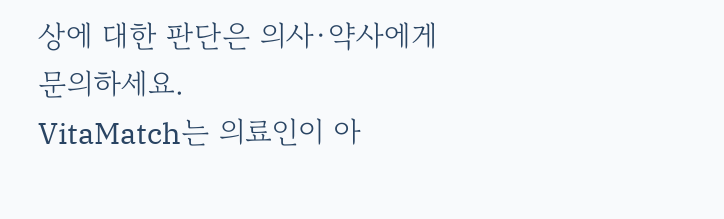상에 대한 판단은 의사·약사에게 문의하세요.
VitaMatch는 의료인이 아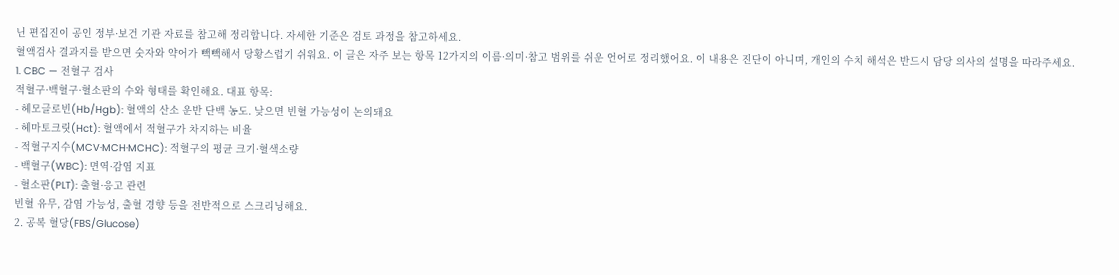닌 편집진이 공인 정부·보건 기관 자료를 참고해 정리합니다. 자세한 기준은 검토 과정을 참고하세요.
혈액검사 결과지를 받으면 숫자와 약어가 빽빽해서 당황스럽기 쉬워요. 이 글은 자주 보는 항목 12가지의 이름·의미·참고 범위를 쉬운 언어로 정리했어요. 이 내용은 진단이 아니며, 개인의 수치 해석은 반드시 담당 의사의 설명을 따라주세요.
1. CBC — 전혈구 검사
적혈구·백혈구·혈소판의 수와 형태를 확인해요. 대표 항목:
- 헤모글로빈(Hb/Hgb): 혈액의 산소 운반 단백 농도. 낮으면 빈혈 가능성이 논의돼요
- 헤마토크릿(Hct): 혈액에서 적혈구가 차지하는 비율
- 적혈구지수(MCV·MCH·MCHC): 적혈구의 평균 크기·혈색소량
- 백혈구(WBC): 면역·감염 지표
- 혈소판(PLT): 출혈·응고 관련
빈혈 유무, 감염 가능성, 출혈 경향 등을 전반적으로 스크리닝해요.
2. 공복 혈당(FBS/Glucose)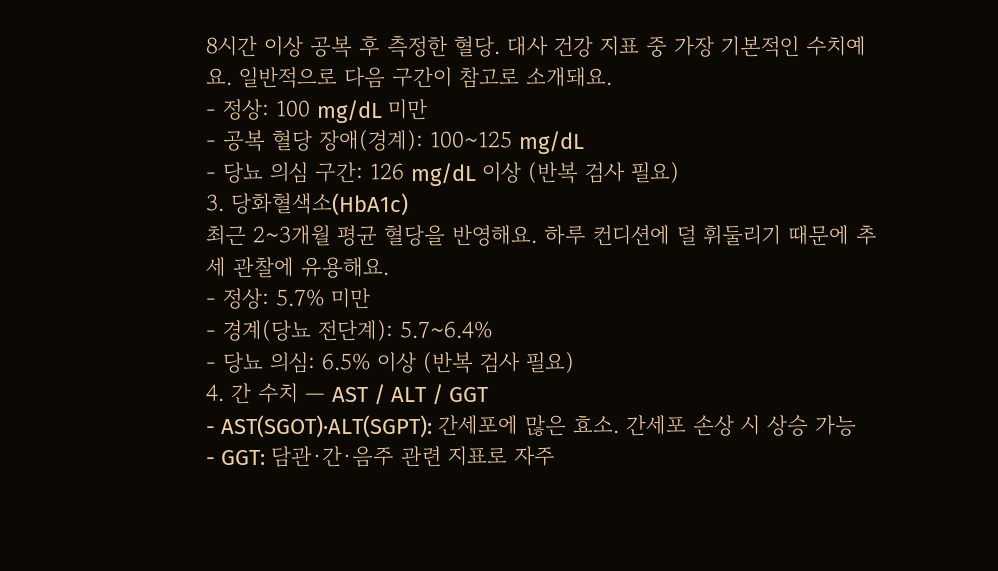8시간 이상 공복 후 측정한 혈당. 대사 건강 지표 중 가장 기본적인 수치예요. 일반적으로 다음 구간이 참고로 소개돼요.
- 정상: 100 mg/dL 미만
- 공복 혈당 장애(경계): 100~125 mg/dL
- 당뇨 의심 구간: 126 mg/dL 이상 (반복 검사 필요)
3. 당화혈색소(HbA1c)
최근 2~3개월 평균 혈당을 반영해요. 하루 컨디션에 덜 휘둘리기 때문에 추세 관찰에 유용해요.
- 정상: 5.7% 미만
- 경계(당뇨 전단계): 5.7~6.4%
- 당뇨 의심: 6.5% 이상 (반복 검사 필요)
4. 간 수치 — AST / ALT / GGT
- AST(SGOT)·ALT(SGPT): 간세포에 많은 효소. 간세포 손상 시 상승 가능
- GGT: 담관·간·음주 관련 지표로 자주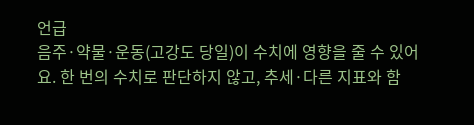언급
음주·약물·운동(고강도 당일)이 수치에 영향을 줄 수 있어요. 한 번의 수치로 판단하지 않고, 추세·다른 지표와 함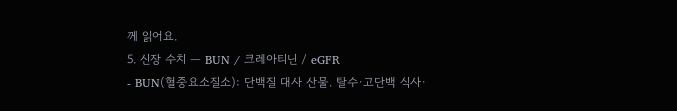께 읽어요.
5. 신장 수치 — BUN / 크레아티닌 / eGFR
- BUN(혈중요소질소): 단백질 대사 산물. 탈수·고단백 식사·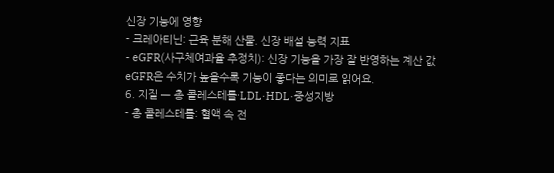신장 기능에 영향
- 크레아티닌: 근육 분해 산물. 신장 배설 능력 지표
- eGFR(사구체여과율 추정치): 신장 기능을 가장 잘 반영하는 계산 값
eGFR은 수치가 높을수록 기능이 좋다는 의미로 읽어요.
6. 지질 — 총 콜레스테롤·LDL·HDL·중성지방
- 총 콜레스테롤: 혈액 속 전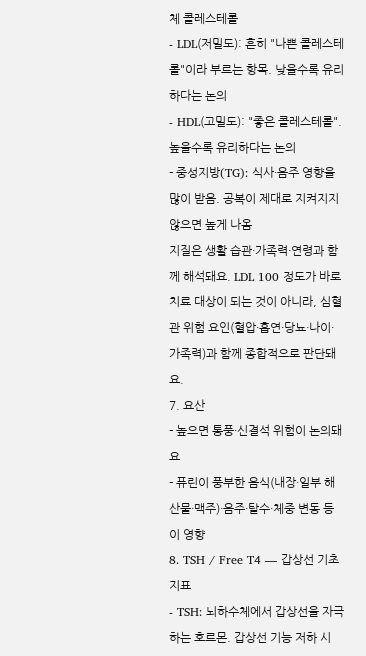체 콜레스테롤
- LDL(저밀도): 흔히 "나쁜 콜레스테롤"이라 부르는 항목. 낮을수록 유리하다는 논의
- HDL(고밀도): "좋은 콜레스테롤". 높을수록 유리하다는 논의
- 중성지방(TG): 식사·음주 영향을 많이 받음. 공복이 제대로 지켜지지 않으면 높게 나옴
지질은 생활 습관·가족력·연령과 함께 해석돼요. LDL 100 정도가 바로 치료 대상이 되는 것이 아니라, 심혈관 위험 요인(혈압·흡연·당뇨·나이·가족력)과 함께 종합적으로 판단돼요.
7. 요산
- 높으면 통풍·신결석 위험이 논의돼요
- 퓨린이 풍부한 음식(내장·일부 해산물·맥주)·음주·탈수·체중 변동 등이 영향
8. TSH / Free T4 — 갑상선 기초 지표
- TSH: 뇌하수체에서 갑상선을 자극하는 호르몬. 갑상선 기능 저하 시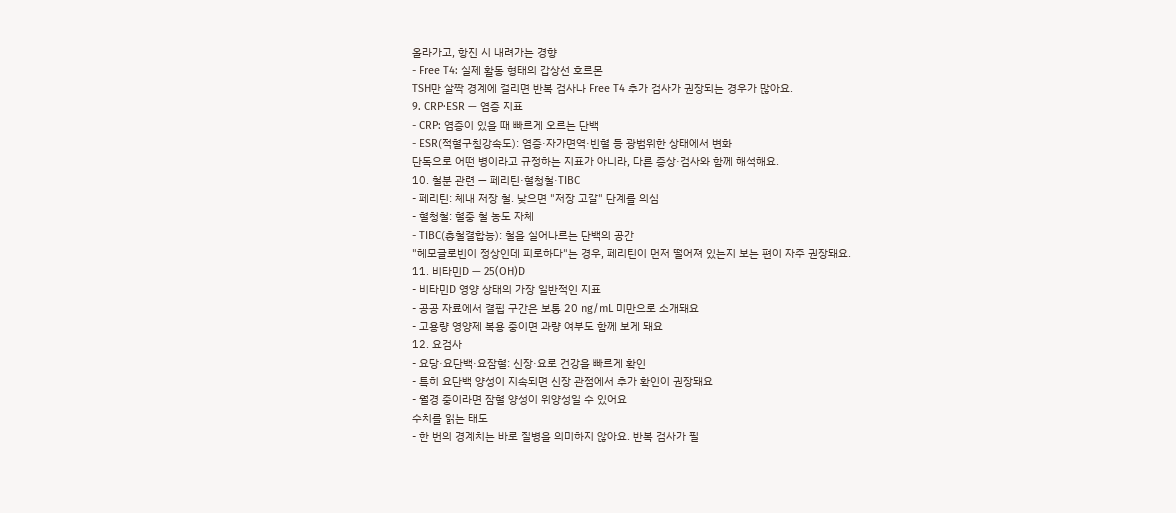올라가고, 항진 시 내려가는 경향
- Free T4: 실제 활동 형태의 갑상선 호르몬
TSH만 살짝 경계에 걸리면 반복 검사나 Free T4 추가 검사가 권장되는 경우가 많아요.
9. CRP·ESR — 염증 지표
- CRP: 염증이 있을 때 빠르게 오르는 단백
- ESR(적혈구침강속도): 염증·자가면역·빈혈 등 광범위한 상태에서 변화
단독으로 어떤 병이라고 규정하는 지표가 아니라, 다른 증상·검사와 함께 해석해요.
10. 철분 관련 — 페리틴·혈청철·TIBC
- 페리틴: 체내 저장 철. 낮으면 "저장 고갈" 단계를 의심
- 혈청철: 혈중 철 농도 자체
- TIBC(총철결합능): 철을 실어나르는 단백의 공간
"헤모글로빈이 정상인데 피로하다"는 경우, 페리틴이 먼저 떨어져 있는지 보는 편이 자주 권장돼요.
11. 비타민D — 25(OH)D
- 비타민D 영양 상태의 가장 일반적인 지표
- 공공 자료에서 결핍 구간은 보통 20 ng/mL 미만으로 소개돼요
- 고용량 영양제 복용 중이면 과량 여부도 함께 보게 돼요
12. 요검사
- 요당·요단백·요잠혈: 신장·요로 건강을 빠르게 확인
- 특히 요단백 양성이 지속되면 신장 관점에서 추가 확인이 권장돼요
- 월경 중이라면 잠혈 양성이 위양성일 수 있어요
수치를 읽는 태도
- 한 번의 경계치는 바로 질병을 의미하지 않아요. 반복 검사가 필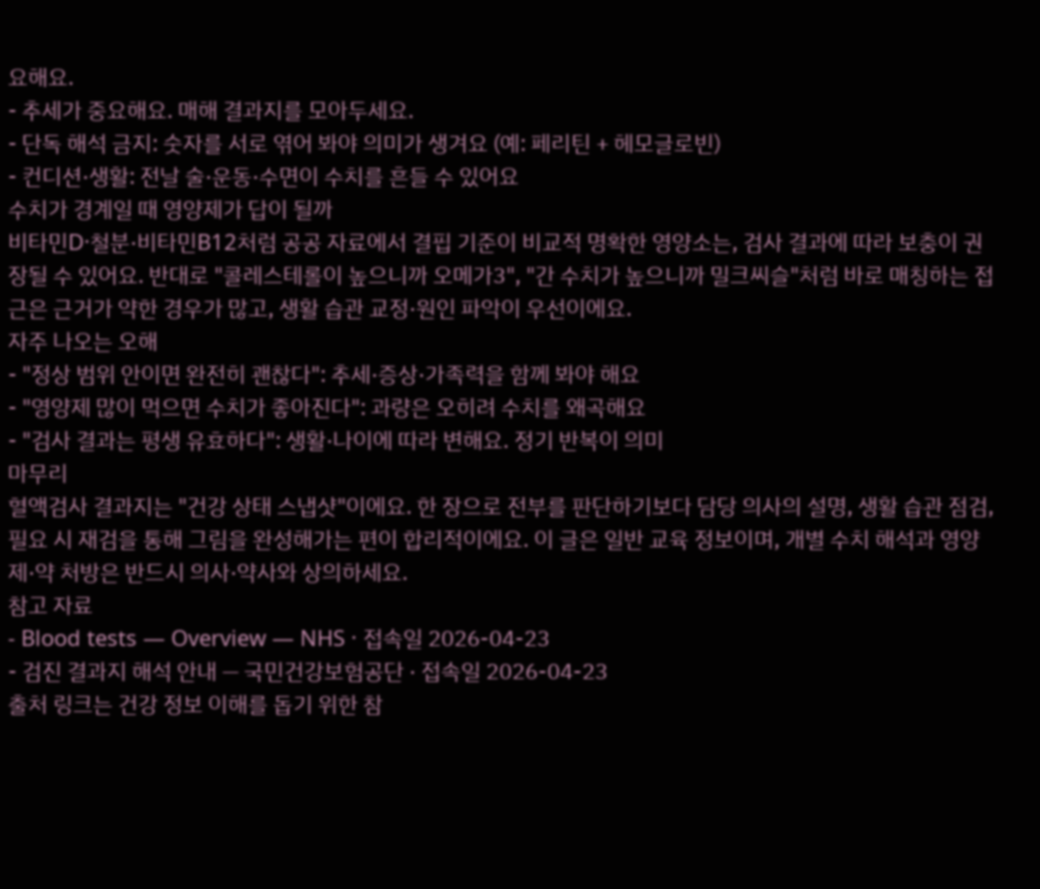요해요.
- 추세가 중요해요. 매해 결과지를 모아두세요.
- 단독 해석 금지: 숫자를 서로 엮어 봐야 의미가 생겨요 (예: 페리틴 + 헤모글로빈)
- 컨디션·생활: 전날 술·운동·수면이 수치를 흔들 수 있어요
수치가 경계일 때 영양제가 답이 될까
비타민D·철분·비타민B12처럼 공공 자료에서 결핍 기준이 비교적 명확한 영양소는, 검사 결과에 따라 보충이 권장될 수 있어요. 반대로 "콜레스테롤이 높으니까 오메가3", "간 수치가 높으니까 밀크씨슬"처럼 바로 매칭하는 접근은 근거가 약한 경우가 많고, 생활 습관 교정·원인 파악이 우선이에요.
자주 나오는 오해
- "정상 범위 안이면 완전히 괜찮다": 추세·증상·가족력을 함께 봐야 해요
- "영양제 많이 먹으면 수치가 좋아진다": 과량은 오히려 수치를 왜곡해요
- "검사 결과는 평생 유효하다": 생활·나이에 따라 변해요. 정기 반복이 의미
마무리
혈액검사 결과지는 "건강 상태 스냅샷"이에요. 한 장으로 전부를 판단하기보다 담당 의사의 설명, 생활 습관 점검, 필요 시 재검을 통해 그림을 완성해가는 편이 합리적이에요. 이 글은 일반 교육 정보이며, 개별 수치 해석과 영양제·약 처방은 반드시 의사·약사와 상의하세요.
참고 자료
- Blood tests — Overview — NHS · 접속일 2026-04-23
- 검진 결과지 해석 안내 — 국민건강보험공단 · 접속일 2026-04-23
출처 링크는 건강 정보 이해를 돕기 위한 참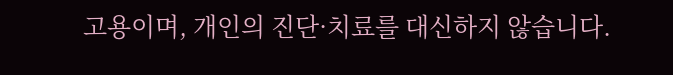고용이며, 개인의 진단·치료를 대신하지 않습니다.